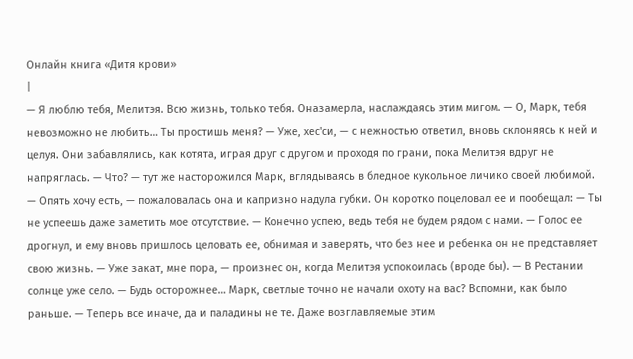Онлайн книга «Дитя крови»
|
— Я люблю тебя, Мелитэя. Всю жизнь, только тебя. Оназамерла, наслаждаясь этим мигом. — О, Марк, тебя невозможно не любить… Ты простишь меня? — Уже, хес'си, — с нежностью ответил, вновь склоняясь к ней и целуя. Они забавлялись, как котята, играя друг с другом и проходя по грани, пока Мелитэя вдруг не напряглась. — Что? — тут же насторожился Марк, вглядываясь в бледное кукольное личико своей любимой. — Опять хочу есть, — пожаловалась она и капризно надула губки. Он коротко поцеловал ее и пообещал: — Ты не успеешь даже заметить мое отсутствие. — Конечно успею, ведь тебя не будем рядом с нами. — Голос ее дрогнул, и ему вновь пришлось целовать ее, обнимая и заверять, что без нее и ребенка он не представляет свою жизнь. — Уже закат, мне пора, — произнес он, когда Мелитэя успокоилась (вроде бы). — В Рестании солнце уже село. — Будь осторожнее… Марк, светлые точно не начали охоту на вас? Вспомни, как было раньше. — Теперь все иначе, да и паладины не те. Даже возглавляемые этим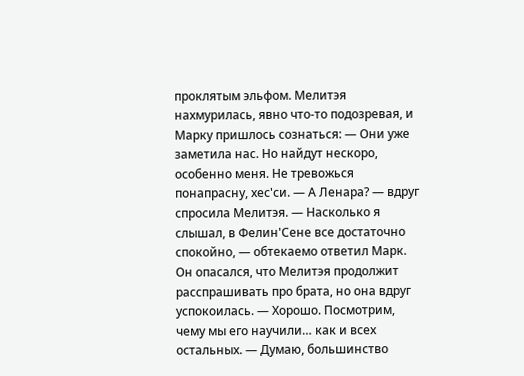проклятым эльфом. Мелитэя нахмурилась, явно что-то подозревая, и Марку пришлось сознаться: — Они уже заметила нас. Но найдут нескоро, особенно меня. Не тревожься понапрасну, хес'си. — А Ленара? — вдруг спросила Мелитэя. — Насколько я слышал, в Фелин'Сене все достаточно спокойно, — обтекаемо ответил Марк. Он опасался, что Мелитэя продолжит расспрашивать про брата, но она вдруг успокоилась. — Хорошо. Посмотрим, чему мы его научили… как и всех остальных. — Думаю, большинство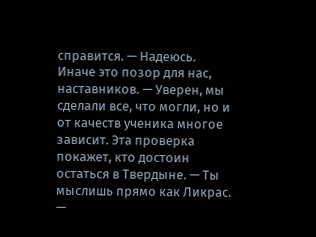справится. — Надеюсь. Иначе это позор для нас, наставников. — Уверен, мы сделали все, что могли, но и от качеств ученика многое зависит. Эта проверка покажет, кто достоин остаться в Твердыне. — Ты мыслишь прямо как Ликрас. —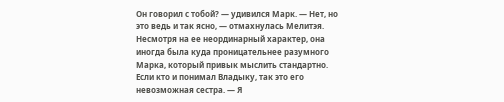Он говорил с тобой? — удивился Марк. — Нет, но это ведь и так ясно, — отмахнулась Мелитэя. Несмотря на ее неординарный характер, она иногда была куда проницательнее разумного Марка, который привык мыслить стандартно. Если кто и понимал Владыку, так это его невозможная сестра. — Я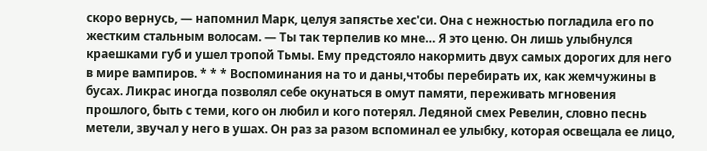скоро вернусь, — напомнил Марк, целуя запястье хес'си. Она с нежностью погладила его по жестким стальным волосам. — Ты так терпелив ко мне… Я это ценю. Он лишь улыбнулся краешками губ и ушел тропой Тьмы. Ему предстояло накормить двух самых дорогих для него в мире вампиров. * * * Воспоминания на то и даны,чтобы перебирать их, как жемчужины в бусах. Ликрас иногда позволял себе окунаться в омут памяти, переживать мгновения прошлого, быть с теми, кого он любил и кого потерял. Ледяной смех Ревелин, словно песнь метели, звучал у него в ушах. Он раз за разом вспоминал ее улыбку, которая освещала ее лицо,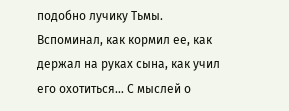подобно лучику Тьмы. Вспоминал, как кормил ее, как держал на руках сына, как учил его охотиться… С мыслей о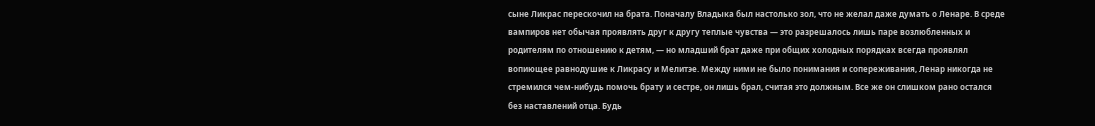сыне Ликрас перескочил на брата. Поначалу Владыка был настолько зол, что не желал даже думать о Ленаре. В среде вампиров нет обычая проявлять друг к другу теплые чувства — это разрешалось лишь паре возлюбленных и родителям по отношению к детям, — но младший брат даже при общих холодных порядках всегда проявлял вопиющее равнодушие к Ликрасу и Мелитэе. Между ними не было понимания и сопереживания, Ленар никогда не стремился чем-нибудь помочь брату и сестре, он лишь брал, считая это должным. Все же он слишком рано остался без наставлений отца. Будь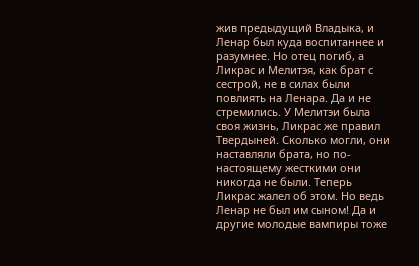жив предыдущий Владыка, и Ленар был куда воспитаннее и разумнее. Но отец погиб, а Ликрас и Мелитэя, как брат с сестрой, не в силах были повлиять на Ленара. Да и не стремились. У Мелитэи была своя жизнь, Ликрас же правил Твердыней. Сколько могли, они наставляли брата, но по-настоящему жесткими они никогда не были. Теперь Ликрас жалел об этом. Но ведь Ленар не был им сыном! Да и другие молодые вампиры тоже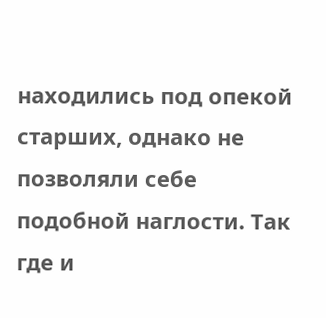находились под опекой старших, однако не позволяли себе подобной наглости. Так где и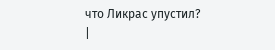что Ликрас упустил? |